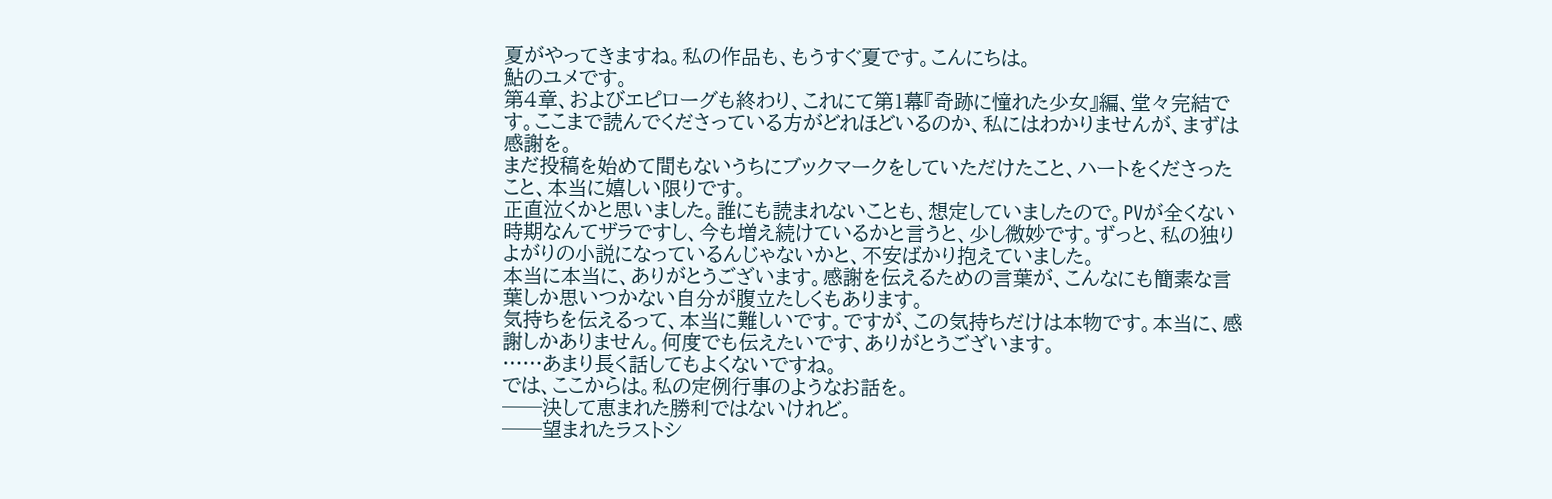夏がやってきますね。私の作品も、もうすぐ夏です。こんにちは。
鮎のユメです。
第4章、およびエピローグも終わり、これにて第1幕『奇跡に憧れた少女』編、堂々完結です。ここまで読んでくださっている方がどれほどいるのか、私にはわかりませんが、まずは感謝を。
まだ投稿を始めて間もないうちにブックマークをしていただけたこと、ハートをくださったこと、本当に嬉しい限りです。
正直泣くかと思いました。誰にも読まれないことも、想定していましたので。PVが全くない時期なんてザラですし、今も増え続けているかと言うと、少し微妙です。ずっと、私の独りよがりの小説になっているんじゃないかと、不安ばかり抱えていました。
本当に本当に、ありがとうございます。感謝を伝えるための言葉が、こんなにも簡素な言葉しか思いつかない自分が腹立たしくもあります。
気持ちを伝えるって、本当に難しいです。ですが、この気持ちだけは本物です。本当に、感謝しかありません。何度でも伝えたいです、ありがとうございます。
……あまり長く話してもよくないですね。
では、ここからは。私の定例行事のようなお話を。
──決して恵まれた勝利ではないけれど。
──望まれたラストシ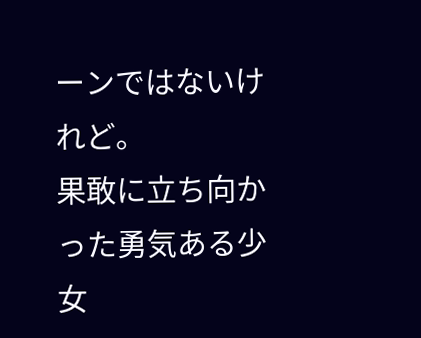ーンではないけれど。
果敢に立ち向かった勇気ある少女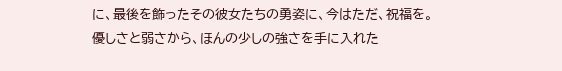に、最後を飾ったその彼女たちの勇姿に、今はただ、祝福を。
優しさと弱さから、ほんの少しの強さを手に入れた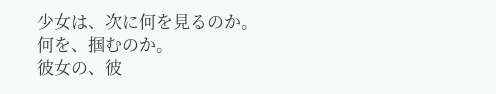少女は、次に何を見るのか。何を、掴むのか。
彼女の、彼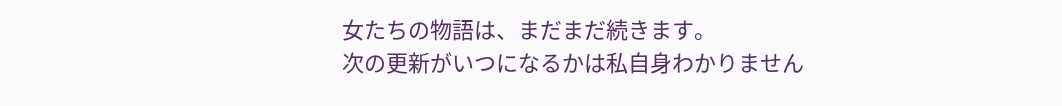女たちの物語は、まだまだ続きます。
次の更新がいつになるかは私自身わかりません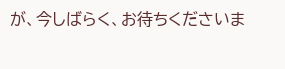が、今しばらく、お待ちくださいま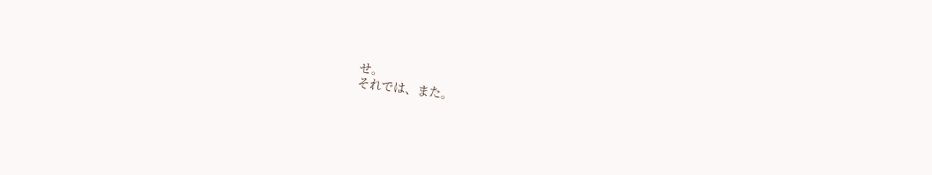せ。
それでは、また。